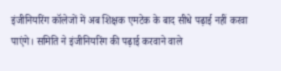इंजीनियरिंग कॉलेजों में अब शिक्षक एमटेक के बाद सीधे पढ़ाई नहीं करवा पाएंगे। समिति ने इंजीनियरिंग की पढ़ाई करवाने वाले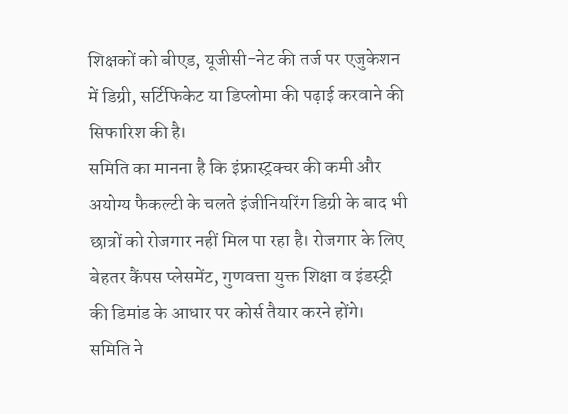शिक्षकों को बीएड, यूजीसी-नेट की तर्ज पर एजुकेशन में डिग्री, सर्टिफिकेट या डिप्लोमा की पढ़ाई करवाने की सिफारिश की है।
समिति का मानना है कि इंफ्रास्ट्रक्चर की कमी और अयोग्य फैकल्टी के चलते इंजीनियरिंग डिग्री के बाद भी छात्रों को रोजगार नहीं मिल पा रहा है। रोजगार के लिए बेहतर कैंपस प्लेसमेंट, गुणवत्ता युक्त शिक्षा व इंडस्ट्री की डिमांड के आधार पर कोर्स तैयार करने होंगे।
समिति ने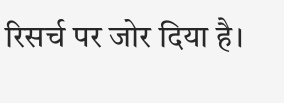रिसर्च पर जोर दिया है।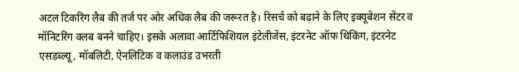अटल टिकरिंग लैब की तर्ज पर ओर अधिक लैब की जरूरत है। रिसर्च को बढ़ाने के लिए इक्यूबेशन सेंटर व मॉनिटरिंग क्लब बनने चाहिए। इसके अलावा आर्टिफिशियल इंटेलीजेंस, इंटरनेट ऑफ थिकिंग, इंटरनेट एसडब्ल्यू, मॉबलिटी, ऐनलिटिक व कलाउंड उभरती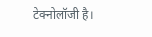टेक्नोलॉजी है।